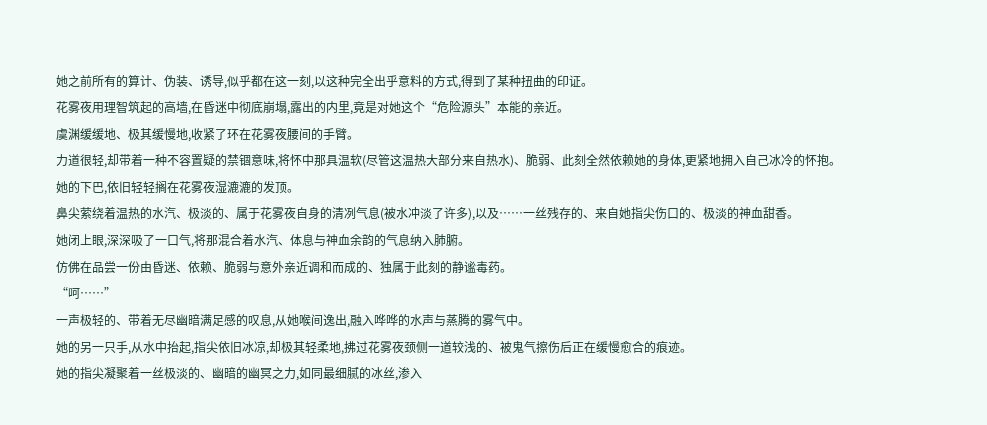她之前所有的算计、伪装、诱导,似乎都在这一刻,以这种完全出乎意料的方式,得到了某种扭曲的印证。
花雾夜用理智筑起的高墙,在昏迷中彻底崩塌,露出的内里,竟是对她这个“危险源头”本能的亲近。
虞渊缓缓地、极其缓慢地,收紧了环在花雾夜腰间的手臂。
力道很轻,却带着一种不容置疑的禁锢意味,将怀中那具温软(尽管这温热大部分来自热水)、脆弱、此刻全然依赖她的身体,更紧地拥入自己冰冷的怀抱。
她的下巴,依旧轻轻搁在花雾夜湿漉漉的发顶。
鼻尖萦绕着温热的水汽、极淡的、属于花雾夜自身的清冽气息(被水冲淡了许多),以及……一丝残存的、来自她指尖伤口的、极淡的神血甜香。
她闭上眼,深深吸了一口气,将那混合着水汽、体息与神血余韵的气息纳入肺腑。
仿佛在品尝一份由昏迷、依赖、脆弱与意外亲近调和而成的、独属于此刻的静谧毒药。
“呵……”
一声极轻的、带着无尽幽暗满足感的叹息,从她喉间逸出,融入哗哗的水声与蒸腾的雾气中。
她的另一只手,从水中抬起,指尖依旧冰凉,却极其轻柔地,拂过花雾夜颈侧一道较浅的、被鬼气擦伤后正在缓慢愈合的痕迹。
她的指尖凝聚着一丝极淡的、幽暗的幽冥之力,如同最细腻的冰丝,渗入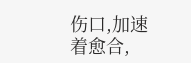伤口,加速着愈合,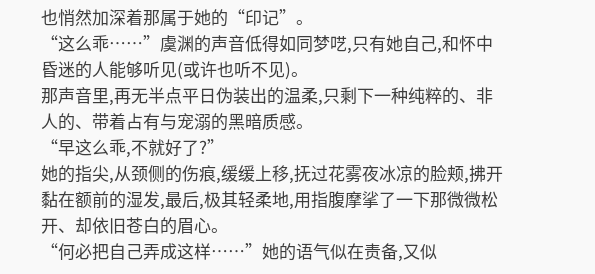也悄然加深着那属于她的“印记”。
“这么乖……”虞渊的声音低得如同梦呓,只有她自己,和怀中昏迷的人能够听见(或许也听不见)。
那声音里,再无半点平日伪装出的温柔,只剩下一种纯粹的、非人的、带着占有与宠溺的黑暗质感。
“早这么乖,不就好了?”
她的指尖,从颈侧的伤痕,缓缓上移,抚过花雾夜冰凉的脸颊,拂开黏在额前的湿发,最后,极其轻柔地,用指腹摩挲了一下那微微松开、却依旧苍白的眉心。
“何必把自己弄成这样……”她的语气似在责备,又似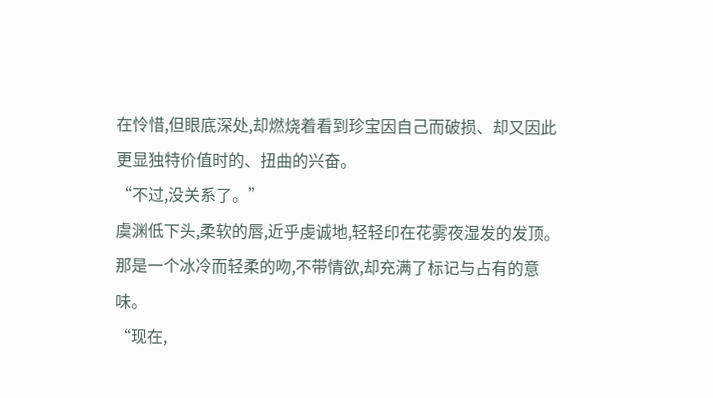在怜惜,但眼底深处,却燃烧着看到珍宝因自己而破损、却又因此更显独特价值时的、扭曲的兴奋。
“不过,没关系了。”
虞渊低下头,柔软的唇,近乎虔诚地,轻轻印在花雾夜湿发的发顶。
那是一个冰冷而轻柔的吻,不带情欲,却充满了标记与占有的意味。
“现在,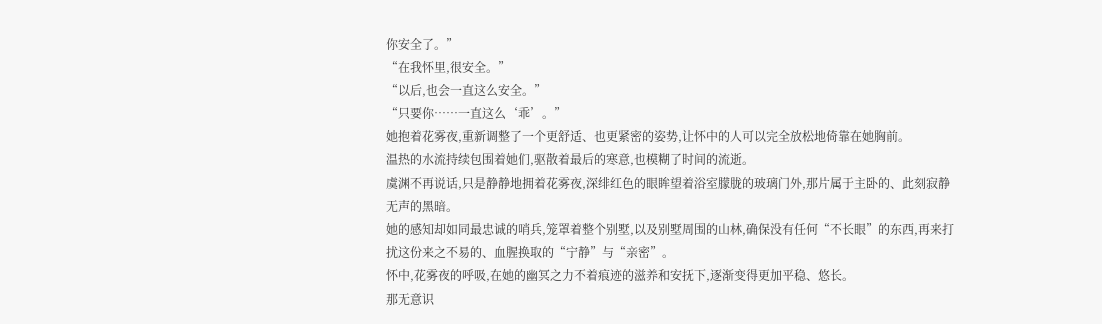你安全了。”
“在我怀里,很安全。”
“以后,也会一直这么安全。”
“只要你……一直这么‘乖’。”
她抱着花雾夜,重新调整了一个更舒适、也更紧密的姿势,让怀中的人可以完全放松地倚靠在她胸前。
温热的水流持续包围着她们,驱散着最后的寒意,也模糊了时间的流逝。
虞渊不再说话,只是静静地拥着花雾夜,深绯红色的眼眸望着浴室朦胧的玻璃门外,那片属于主卧的、此刻寂静无声的黑暗。
她的感知却如同最忠诚的哨兵,笼罩着整个别墅,以及别墅周围的山林,确保没有任何“不长眼”的东西,再来打扰这份来之不易的、血腥换取的“宁静”与“亲密”。
怀中,花雾夜的呼吸,在她的幽冥之力不着痕迹的滋养和安抚下,逐渐变得更加平稳、悠长。
那无意识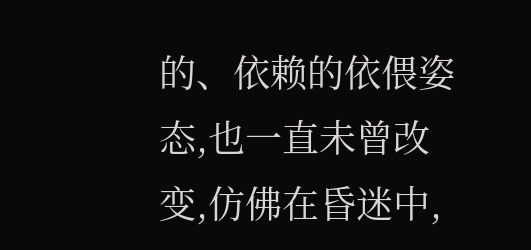的、依赖的依偎姿态,也一直未曾改变,仿佛在昏迷中,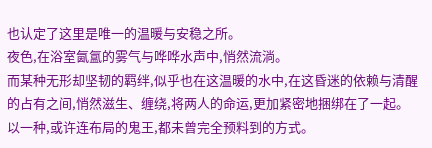也认定了这里是唯一的温暖与安稳之所。
夜色,在浴室氤氲的雾气与哗哗水声中,悄然流淌。
而某种无形却坚韧的羁绊,似乎也在这温暖的水中,在这昏迷的依赖与清醒的占有之间,悄然滋生、缠绕,将两人的命运,更加紧密地捆绑在了一起。
以一种,或许连布局的鬼王,都未曾完全预料到的方式。